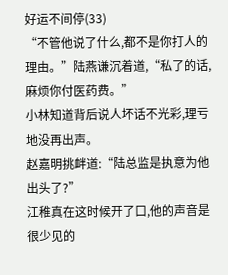好运不间停(33)
“不管他说了什么,都不是你打人的理由。”陆燕谦沉着道,“私了的话,麻烦你付医药费。”
小林知道背后说人坏话不光彩,理亏地没再出声。
赵嘉明挑衅道:“陆总监是执意为他出头了?”
江稚真在这时候开了口,他的声音是很少见的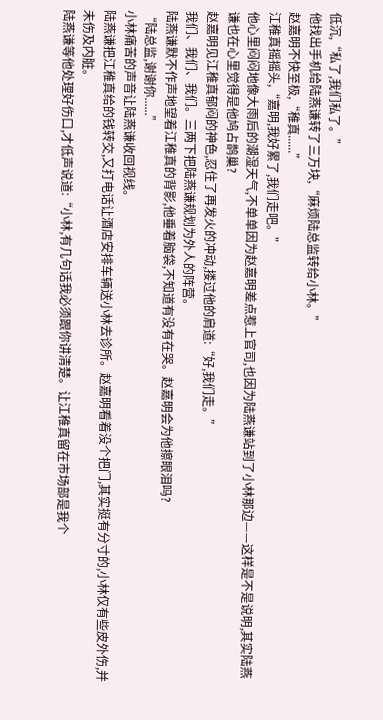低沉,“私了,我们私了。”
他找出手机给陆燕谦转了三万块,“麻烦陆总监转给小林。”
赵嘉明不快至极,“稚真......”
江稚真摇摇头,“嘉明,我好累了,我们走吧。”
他心里闷闷地像大雨后的潮湿天气,不单单因为赵嘉明差点惹上官司,也因为陆燕谦站到了小林那边——这样是不是说明,其实陆燕谦也在心里觉得是他鸠占鹊巢?
赵嘉明见江稚真郁闷的神色,忍住了再发火的冲动,搂过他的肩道:“好,我们走。”
我们、我们、我们。三两下把陆燕谦规划为外人的阵营。
陆燕谦默不作声地望着江稚真的背影,他垂着脑袋,不知道有没有在哭。赵嘉明会为他擦眼泪吗?
“陆总监,谢谢你......”
小林痛苦的声音让陆燕谦收回视线。
陆燕谦把江稚真给的钱转交,又打电话让酒店安排车辆送小林去诊所。赵嘉明看着没个把门,其实挺有分寸的,小林仅有些皮外伤,并未伤及内脏。
陆燕谦等他处理好伤口,才低声说道:“小林,有几句话我必须跟你讲清楚。让江稚真留在市场部是我个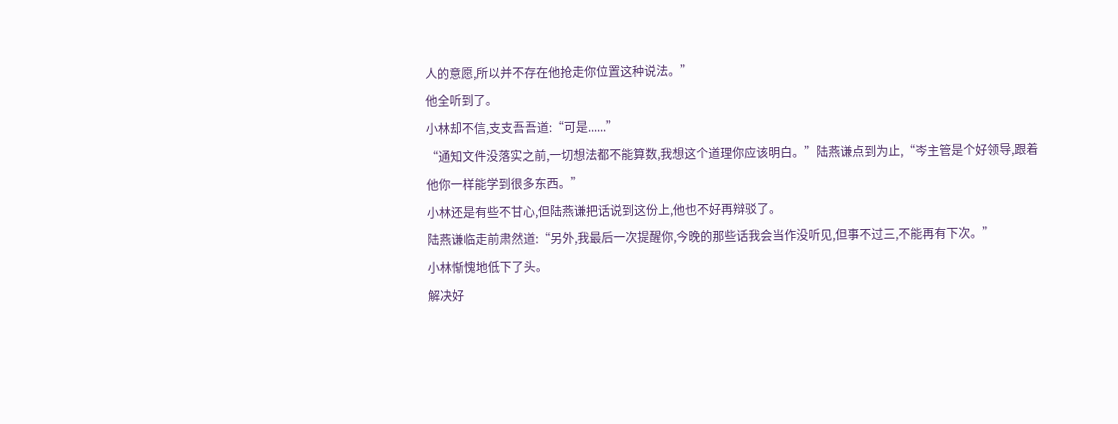人的意愿,所以并不存在他抢走你位置这种说法。”
他全听到了。
小林却不信,支支吾吾道:“可是......”
“通知文件没落实之前,一切想法都不能算数,我想这个道理你应该明白。”陆燕谦点到为止,“岑主管是个好领导,跟着他你一样能学到很多东西。”
小林还是有些不甘心,但陆燕谦把话说到这份上,他也不好再辩驳了。
陆燕谦临走前肃然道:“另外,我最后一次提醒你,今晚的那些话我会当作没听见,但事不过三,不能再有下次。”
小林惭愧地低下了头。
解决好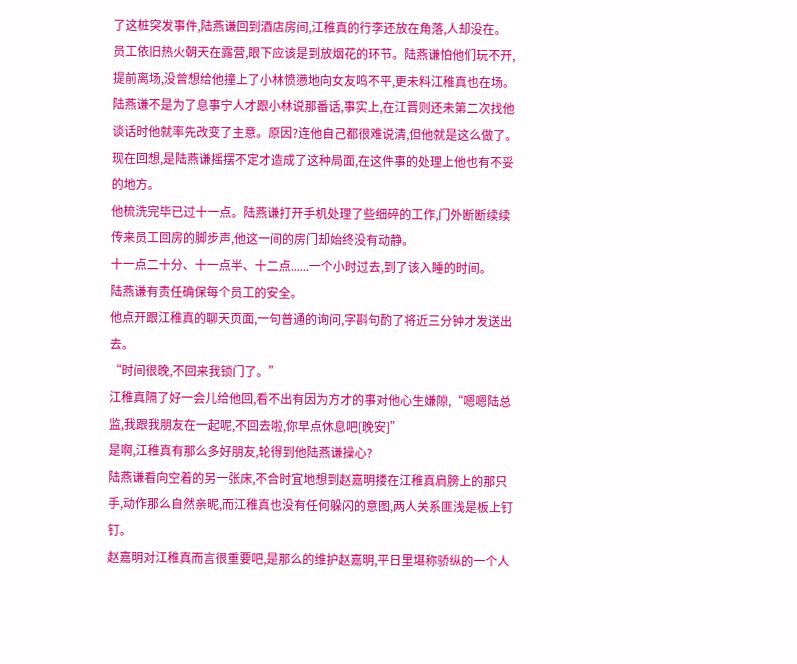了这桩突发事件,陆燕谦回到酒店房间,江稚真的行李还放在角落,人却没在。
员工依旧热火朝天在露营,眼下应该是到放烟花的环节。陆燕谦怕他们玩不开,提前离场,没曾想给他撞上了小林愤懑地向女友鸣不平,更未料江稚真也在场。
陆燕谦不是为了息事宁人才跟小林说那番话,事实上,在江晋则还未第二次找他谈话时他就率先改变了主意。原因?连他自己都很难说清,但他就是这么做了。
现在回想,是陆燕谦摇摆不定才造成了这种局面,在这件事的处理上他也有不妥的地方。
他梳洗完毕已过十一点。陆燕谦打开手机处理了些细碎的工作,门外断断续续传来员工回房的脚步声,他这一间的房门却始终没有动静。
十一点二十分、十一点半、十二点......一个小时过去,到了该入睡的时间。
陆燕谦有责任确保每个员工的安全。
他点开跟江稚真的聊天页面,一句普通的询问,字斟句酌了将近三分钟才发送出去。
“时间很晚,不回来我锁门了。”
江稚真隔了好一会儿给他回,看不出有因为方才的事对他心生嫌隙,“嗯嗯陆总监,我跟我朋友在一起呢,不回去啦,你早点休息吧[晚安]”
是啊,江稚真有那么多好朋友,轮得到他陆燕谦操心?
陆燕谦看向空着的另一张床,不合时宜地想到赵嘉明搂在江稚真肩膀上的那只手,动作那么自然亲昵,而江稚真也没有任何躲闪的意图,两人关系匪浅是板上钉钉。
赵嘉明对江稚真而言很重要吧,是那么的维护赵嘉明,平日里堪称骄纵的一个人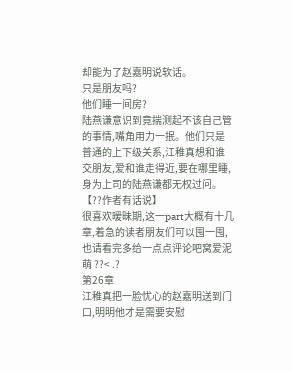却能为了赵嘉明说软话。
只是朋友吗?
他们睡一间房?
陆燕谦意识到竟揣测起不该自己管的事情,嘴角用力一抿。他们只是普通的上下级关系,江稚真想和谁交朋友,爱和谁走得近,要在哪里睡,身为上司的陆燕谦都无权过问。
【??作者有话说】
很喜欢暧昧期,这一part大概有十几章,着急的读者朋友们可以囤一囤,也请看完多给一点点评论吧窝爱泥萌 ??< .?
第26章
江稚真把一脸忧心的赵嘉明送到门口,明明他才是需要安慰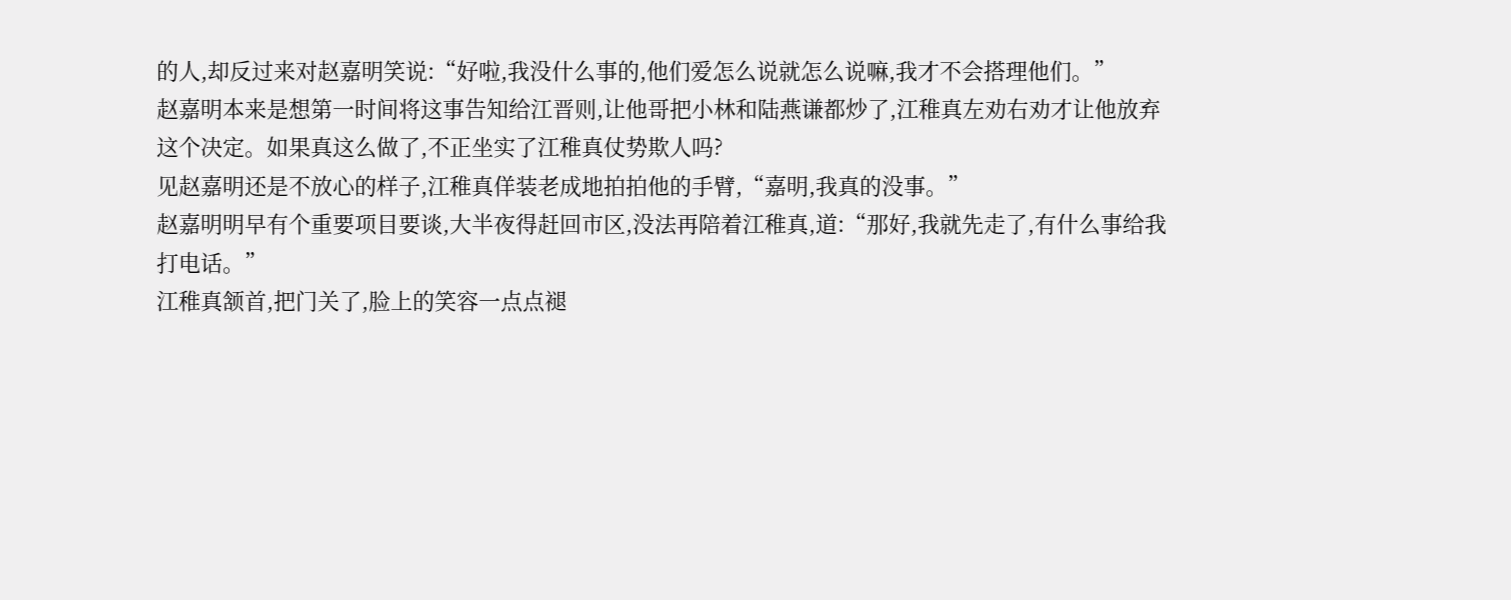的人,却反过来对赵嘉明笑说:“好啦,我没什么事的,他们爱怎么说就怎么说嘛,我才不会搭理他们。”
赵嘉明本来是想第一时间将这事告知给江晋则,让他哥把小林和陆燕谦都炒了,江稚真左劝右劝才让他放弃这个决定。如果真这么做了,不正坐实了江稚真仗势欺人吗?
见赵嘉明还是不放心的样子,江稚真佯装老成地拍拍他的手臂,“嘉明,我真的没事。”
赵嘉明明早有个重要项目要谈,大半夜得赶回市区,没法再陪着江稚真,道:“那好,我就先走了,有什么事给我打电话。”
江稚真颔首,把门关了,脸上的笑容一点点褪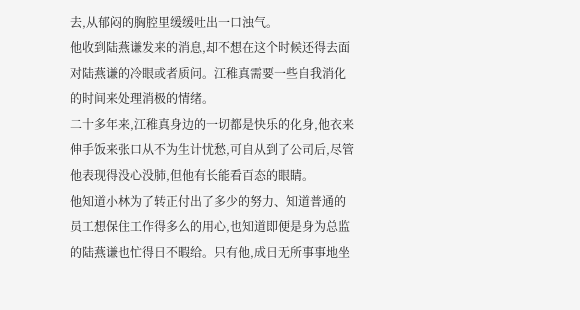去,从郁闷的胸腔里缓缓吐出一口浊气。
他收到陆燕谦发来的消息,却不想在这个时候还得去面对陆燕谦的冷眼或者质问。江稚真需要一些自我消化的时间来处理消极的情绪。
二十多年来,江稚真身边的一切都是快乐的化身,他衣来伸手饭来张口从不为生计忧愁,可自从到了公司后,尽管他表现得没心没肺,但他有长能看百态的眼睛。
他知道小林为了转正付出了多少的努力、知道普通的员工想保住工作得多么的用心,也知道即便是身为总监的陆燕谦也忙得日不暇给。只有他,成日无所事事地坐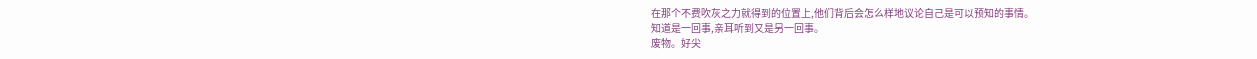在那个不费吹灰之力就得到的位置上,他们背后会怎么样地议论自己是可以预知的事情。
知道是一回事,亲耳听到又是另一回事。
废物。好尖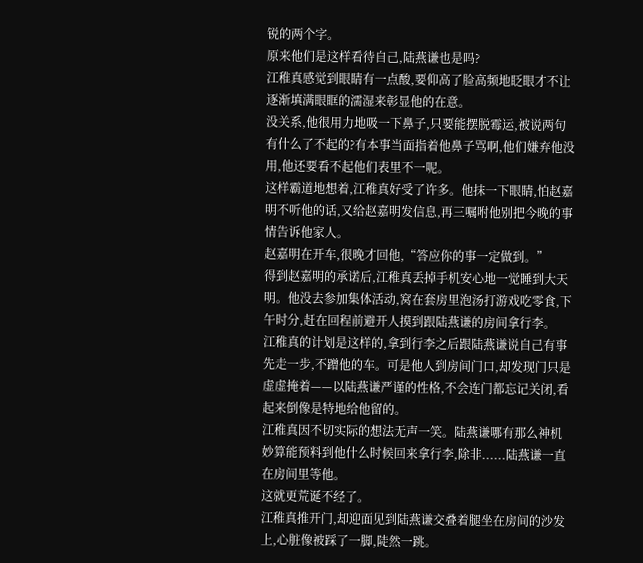锐的两个字。
原来他们是这样看待自己,陆燕谦也是吗?
江稚真感觉到眼睛有一点酸,要仰高了脸高频地眨眼才不让逐渐填满眼眶的濡湿来彰显他的在意。
没关系,他很用力地吸一下鼻子,只要能摆脱霉运,被说两句有什么了不起的?有本事当面指着他鼻子骂啊,他们嫌弃他没用,他还要看不起他们表里不一呢。
这样霸道地想着,江稚真好受了许多。他抹一下眼睛,怕赵嘉明不听他的话,又给赵嘉明发信息,再三嘱咐他别把今晚的事情告诉他家人。
赵嘉明在开车,很晚才回他,“答应你的事一定做到。”
得到赵嘉明的承诺后,江稚真丢掉手机安心地一觉睡到大天明。他没去参加集体活动,窝在套房里泡汤打游戏吃零食,下午时分,赶在回程前避开人摸到跟陆燕谦的房间拿行李。
江稚真的计划是这样的,拿到行李之后跟陆燕谦说自己有事先走一步,不蹭他的车。可是他人到房间门口,却发现门只是虚虚掩着——以陆燕谦严谨的性格,不会连门都忘记关闭,看起来倒像是特地给他留的。
江稚真因不切实际的想法无声一笑。陆燕谦哪有那么神机妙算能预料到他什么时候回来拿行李,除非......陆燕谦一直在房间里等他。
这就更荒诞不经了。
江稚真推开门,却迎面见到陆燕谦交叠着腿坐在房间的沙发上,心脏像被踩了一脚,陡然一跳。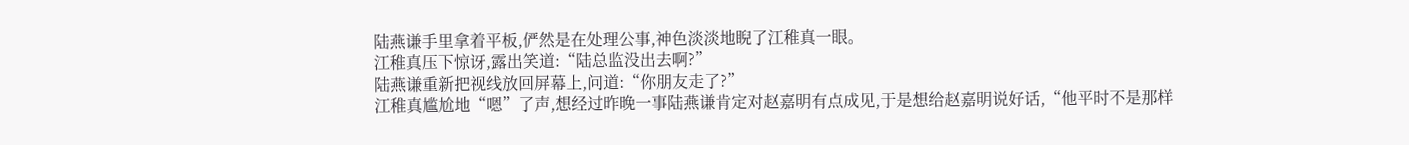陆燕谦手里拿着平板,俨然是在处理公事,神色淡淡地睨了江稚真一眼。
江稚真压下惊讶,露出笑道:“陆总监没出去啊?”
陆燕谦重新把视线放回屏幕上,问道:“你朋友走了?”
江稚真尴尬地“嗯”了声,想经过昨晚一事陆燕谦肯定对赵嘉明有点成见,于是想给赵嘉明说好话,“他平时不是那样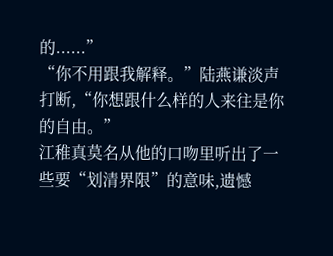的......”
“你不用跟我解释。”陆燕谦淡声打断,“你想跟什么样的人来往是你的自由。”
江稚真莫名从他的口吻里听出了一些要“划清界限”的意味,遗憾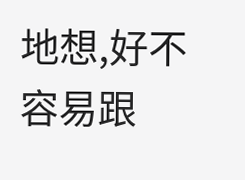地想,好不容易跟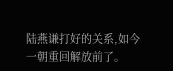陆燕谦打好的关系,如今一朝重回解放前了。